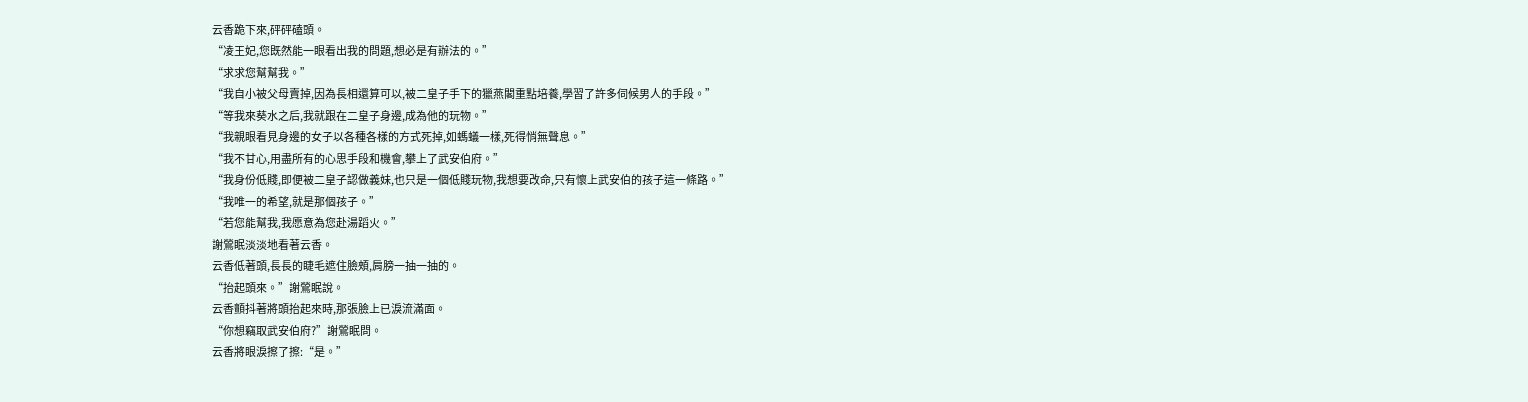云香跪下來,砰砰磕頭。
“凌王妃,您既然能一眼看出我的問題,想必是有辦法的。”
“求求您幫幫我。”
“我自小被父母賣掉,因為長相還算可以,被二皇子手下的獵燕閣重點培養,學習了許多伺候男人的手段。”
“等我來葵水之后,我就跟在二皇子身邊,成為他的玩物。”
“我親眼看見身邊的女子以各種各樣的方式死掉,如螞蟻一樣,死得悄無聲息。”
“我不甘心,用盡所有的心思手段和機會,攀上了武安伯府。”
“我身份低賤,即便被二皇子認做義妹,也只是一個低賤玩物,我想要改命,只有懷上武安伯的孩子這一條路。”
“我唯一的希望,就是那個孩子。”
“若您能幫我,我愿意為您赴湯蹈火。”
謝鶯眠淡淡地看著云香。
云香低著頭,長長的睫毛遮住臉頰,肩膀一抽一抽的。
“抬起頭來。”謝鶯眠說。
云香顫抖著將頭抬起來時,那張臉上已淚流滿面。
“你想竊取武安伯府?”謝鶯眠問。
云香將眼淚擦了擦:“是。”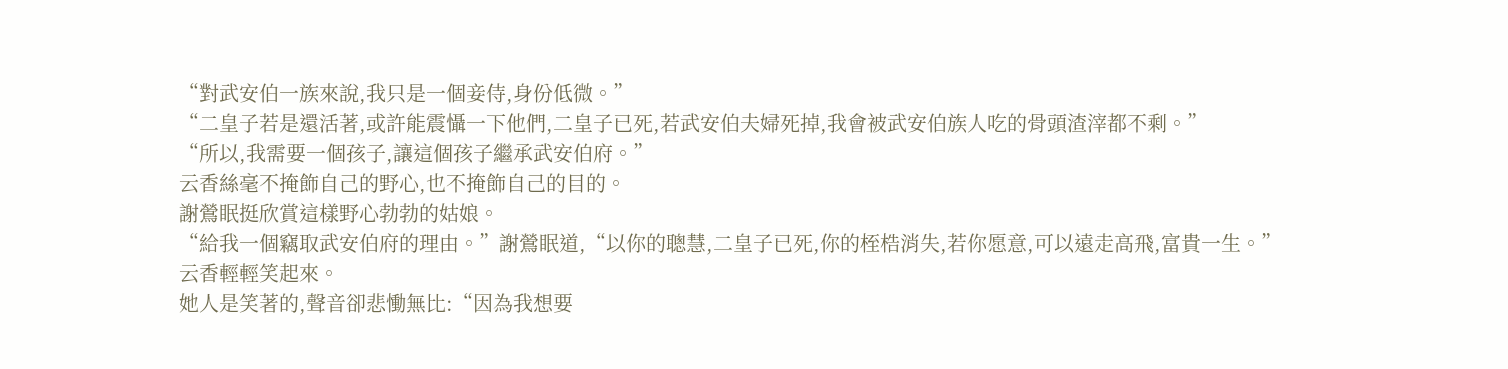“對武安伯一族來說,我只是一個妾侍,身份低微。”
“二皇子若是還活著,或許能震懾一下他們,二皇子已死,若武安伯夫婦死掉,我會被武安伯族人吃的骨頭渣滓都不剩。”
“所以,我需要一個孩子,讓這個孩子繼承武安伯府。”
云香絲毫不掩飾自己的野心,也不掩飾自己的目的。
謝鶯眠挺欣賞這樣野心勃勃的姑娘。
“給我一個竊取武安伯府的理由。”謝鶯眠道,“以你的聰慧,二皇子已死,你的桎梏消失,若你愿意,可以遠走高飛,富貴一生。”
云香輕輕笑起來。
她人是笑著的,聲音卻悲慟無比:“因為我想要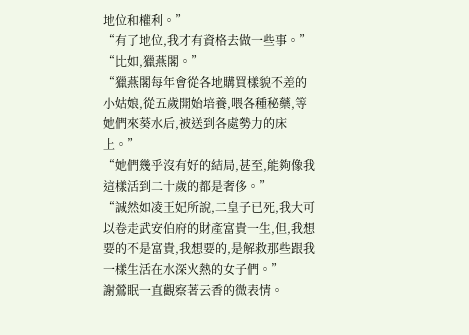地位和權利。”
“有了地位,我才有資格去做一些事。”
“比如,獵燕閣。”
“獵燕閣每年會從各地購買樣貌不差的小姑娘,從五歲開始培養,喂各種秘藥,等她們來葵水后,被送到各處勢力的床上。”
“她們幾乎沒有好的結局,甚至,能夠像我這樣活到二十歲的都是奢侈。”
“誠然如凌王妃所說,二皇子已死,我大可以卷走武安伯府的財產富貴一生,但,我想要的不是富貴,我想要的,是解救那些跟我一樣生活在水深火熱的女子們。”
謝鶯眠一直觀察著云香的微表情。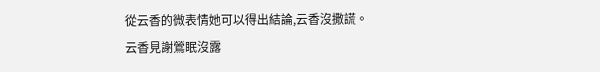從云香的微表情她可以得出結論,云香沒撒謊。
云香見謝鶯眠沒露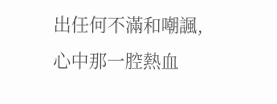出任何不滿和嘲諷,心中那一腔熱血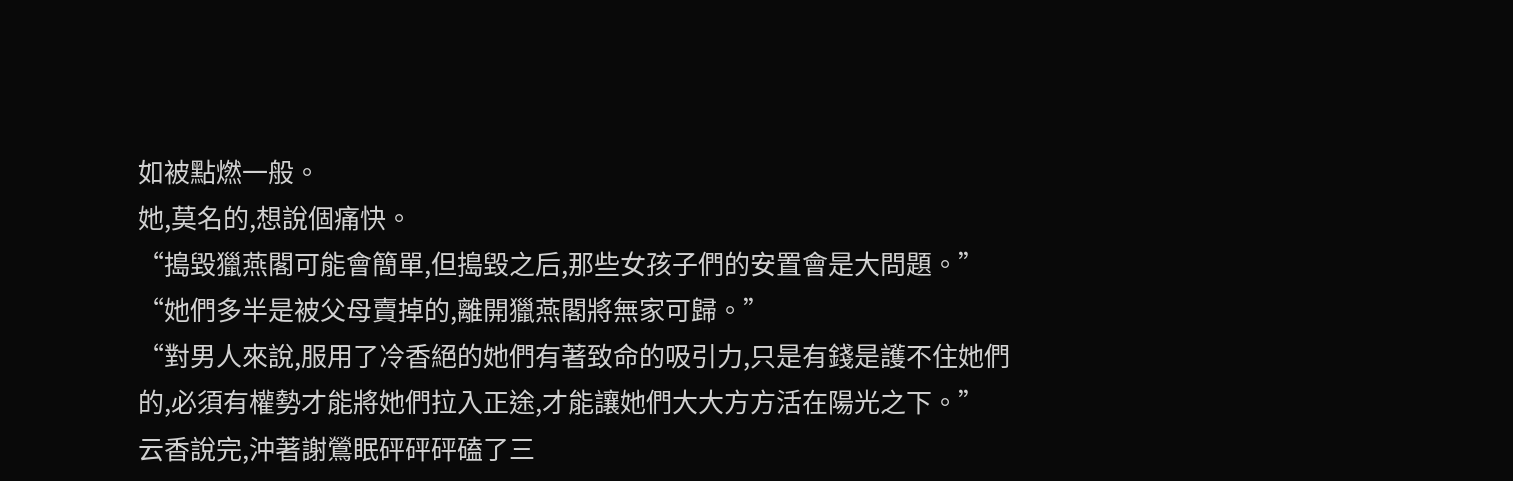如被點燃一般。
她,莫名的,想說個痛快。
“搗毀獵燕閣可能會簡單,但搗毀之后,那些女孩子們的安置會是大問題。”
“她們多半是被父母賣掉的,離開獵燕閣將無家可歸。”
“對男人來說,服用了冷香絕的她們有著致命的吸引力,只是有錢是護不住她們的,必須有權勢才能將她們拉入正途,才能讓她們大大方方活在陽光之下。”
云香說完,沖著謝鶯眠砰砰砰磕了三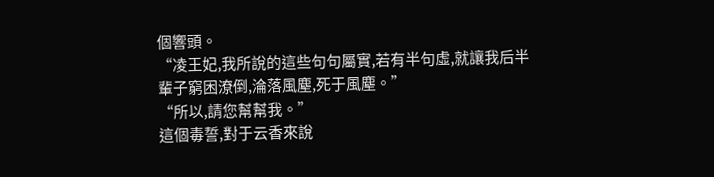個響頭。
“凌王妃,我所說的這些句句屬實,若有半句虛,就讓我后半輩子窮困潦倒,淪落風塵,死于風塵。”
“所以,請您幫幫我。”
這個毒誓,對于云香來說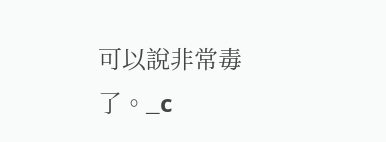可以說非常毒了。_c